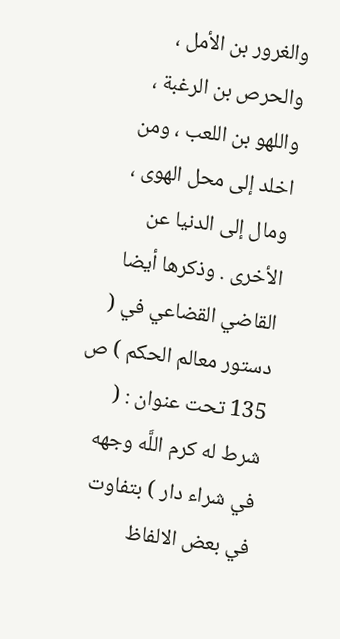والغرور بن الأمل ، والحرص بن الرغبة ، واللهو بن اللعب ، ومن اخلد إلى محل الهوى ، ومال إلى الدنيا عن الأخرى . وذكرها أيضا القاضي القضاعي في ( دستور معالم الحكم ) ص 135 تحت عنوان : ( شرط له كرم اللَّه وجهه في شراء دار ) بتفاوت في بعض الالفاظ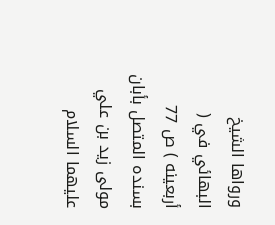ورواها الشيخ البهائي في ( أربعينه ) ص 77 بسنده المتصل بأبان مولى زيد بن علي عليهما السلام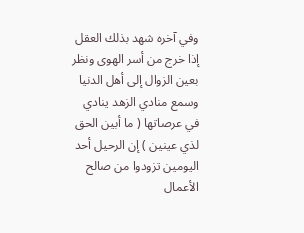وفي آخره شهد بذلك العقل إذا خرج من أسر الهوى ونظر بعين الزوال إلى أهل الدنيا وسمع منادي الزهد ينادي في عرصاتها ( ما أبين الحق لذي عينين ) إن الرحيل أحد اليومين تزودوا من صالح الأعمال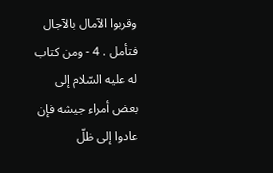وقربوا الآمال بالآجال فتأمل . 4 - ومن كتاب له عليه السّلام إلى بعض أمراء جيشه فإن عادوا إلى ظلّ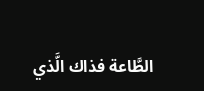الطَّاعة فذاك الَّذي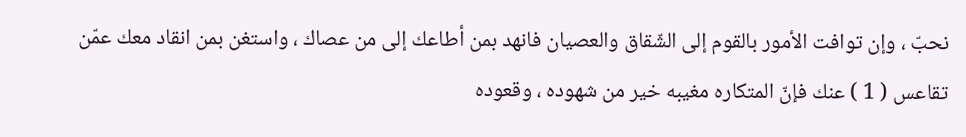نحبّ ، وإن توافت الأمور بالقوم إلى الشّقاق والعصيان فانهد بمن أطاعك إلى من عصاك ، واستغن بمن انقاد معك عمّن تقاعس ( 1 ) عنك فإنّ المتكاره مغيبه خير من شهوده ، وقعوده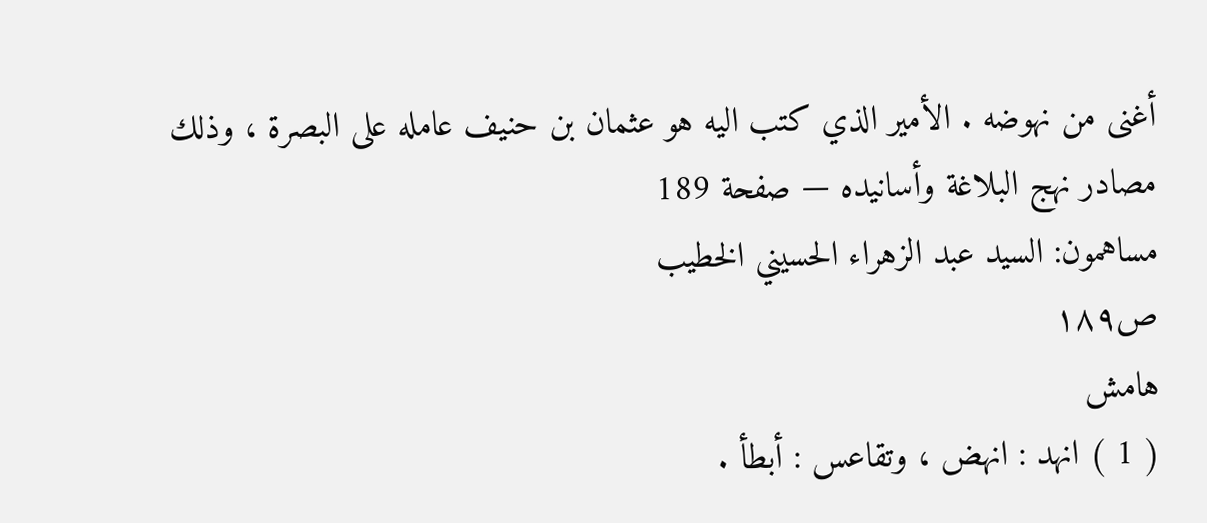أغنى من نهوضه . الأمير الذي كتب اليه هو عثمان بن حنيف عامله على البصرة ، وذلك
مصادر نهج البلاغة وأسانيده — صفحة 189
مساهمون: السيد عبد الزهراء الحسيني الخطيب
ص١٨٩
هامش
( 1 ) انهد : انهض ، وتقاعس : أبطأ .